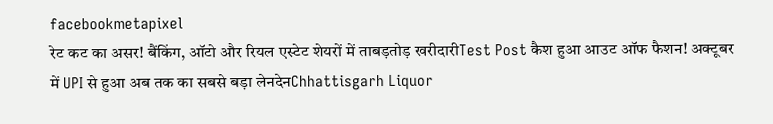facebookmetapixel
रेट कट का असर! बैंकिंग, ऑटो और रियल एस्टेट शेयरों में ताबड़तोड़ खरीदारीTest Post कैश हुआ आउट ऑफ फैशन! अक्टूबर में UPI से हुआ अब तक का सबसे बड़ा लेनदेनChhattisgarh Liquor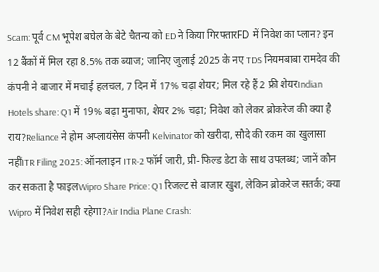Scam: पूर्व CM भूपेश बघेल के बेटे चैतन्य को ED ने किया गिरफ्तारFD में निवेश का प्लान? इन 12 बैंकों में मिल रहा 8.5% तक ब्याज; जानिए जुलाई 2025 के नए TDS नियमबाबा रामदेव की कंपनी ने बाजार में मचाई हलचल, 7 दिन में 17% चढ़ा शेयर; मिल रहे हैं 2 फ्री शेयरIndian Hotels share: Q1 में 19% बढ़ा मुनाफा, शेयर 2% चढ़ा; निवेश को लेकर ब्रोकरेज की क्या है राय?Reliance ने होम अप्लायंसेस कंपनी Kelvinator को खरीदा, सौदे की रकम का खुलासा नहींITR Filing 2025: ऑनलाइन ITR-2 फॉर्म जारी, प्री-फिल्ड डेटा के साथ उपलब्ध; जानें कौन कर सकता है फाइलWipro Share Price: Q1 रिजल्ट से बाजार खुश, लेकिन ब्रोकरेज सतर्क; क्या Wipro में निवेश सही रहेगा?Air India Plane Crash: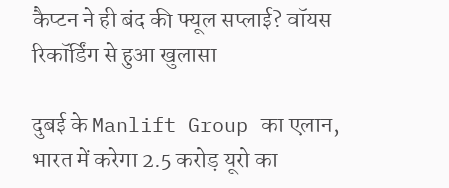कैप्टन ने ही बंद की फ्यूल सप्लाई? वॉयस रिकॉर्डिंग से हुआ खुलासा

दुबई के Manlift Group का एलान, भारत में करेगा 2.5 करोड़ यूरो का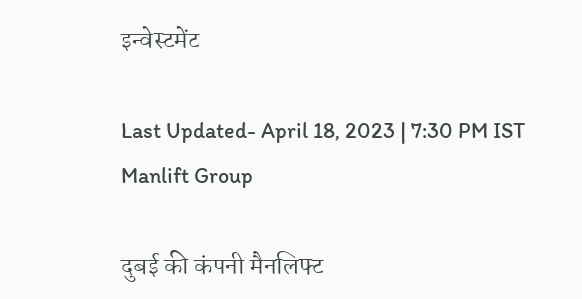इन्वेस्टमेंट

Last Updated- April 18, 2023 | 7:30 PM IST
Manlift Group

दुबई की कंपनी मैनलिफ्ट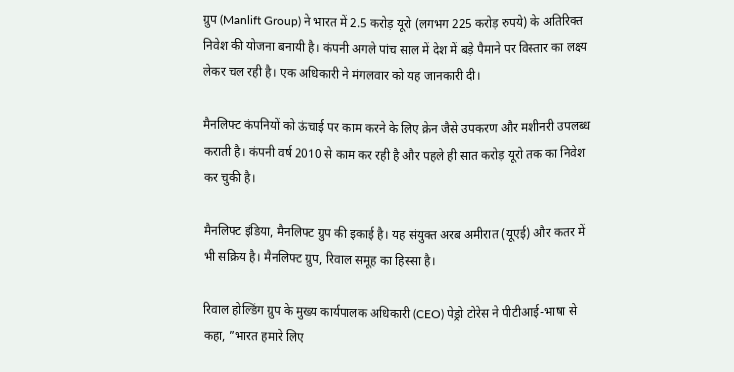ग्रुप (Manlift Group) ने भारत में 2.5 करोड़ यूरो (लगभग 225 करोड़ रुपये) के अतिरिक्त निवेश की योजना बनायी है। कंपनी अगले पांच साल में देश में बड़े पैमाने पर विस्तार का लक्ष्य लेकर चल रही है। एक अधिकारी ने मंगलवार को यह जानकारी दी।

मैनलिफ्ट कंपनियों को ऊंचाई पर काम करने के लिए क्रेन जैसे उपकरण और मशीनरी उपलब्ध कराती है। कंपनी वर्ष 2010 से काम कर रही है और पहले ही सात करोड़ यूरो तक का निवेश कर चुकी है।

मैनलिफ्ट इंडिया, मैनलिफ्ट ग्रुप की इकाई है। यह संयुक्त अरब अमीरात (यूएई) और कतर में भी सक्रिय है। मैनलिफ्ट ग्रुप, रिवाल समूह का हिस्सा है।

रिवाल होल्डिंग ग्रुप के मुख्य कार्यपालक अधिकारी (CEO) पेड्रो टोरेस ने पीटीआई-भाषा से कहा, ”भारत हमारे लिए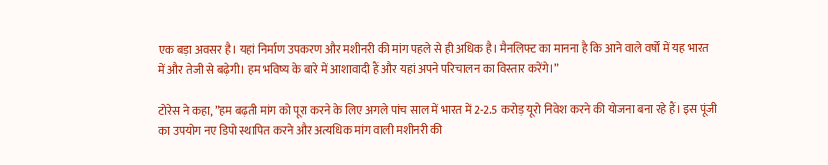एक बड़ा अवसर है। यहां निर्माण उपकरण और मशीनरी की मांग पहले से ही अधिक है। मैनलिफ्ट का मानना है कि आने वाले वर्षों में यह भारत में और तेजी से बढ़ेगी। हम भविष्य के बारे में आशावादी हैं और यहां अपने परिचालन का विस्तार करेंगे।”

टोरेस ने कहा, ”हम बढ़ती मांग को पूरा करने के लिए अगले पांच साल में भारत में 2-2.5 करोड़ यूरो निवेश करने की योजना बना रहे हैं। इस पूंजी का उपयोग नए डिपो स्थापित करने और अत्यधिक मांग वाली मशीनरी की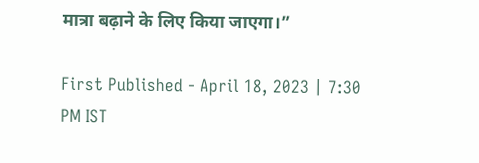मात्रा बढ़ाने के लिए किया जाएगा।”

First Published - April 18, 2023 | 7:30 PM IST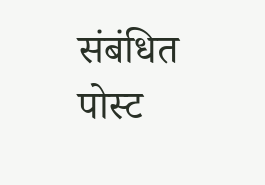संबंधित पोस्ट